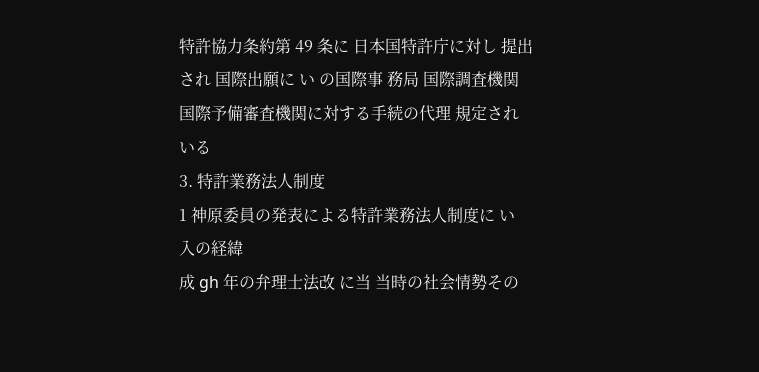特許協力条約第 49 条に 日本国特許庁に対し 提出され 国際出願に い の国際事 務局 国際調査機関 国際予備審査機関に対する手続の代理 規定され いる
3. 特許業務法人制度
1 神原委員の発表による特許業務法人制度に い 入の経緯
成 gh 年の弁理士法改 に当 当時の社会情勢その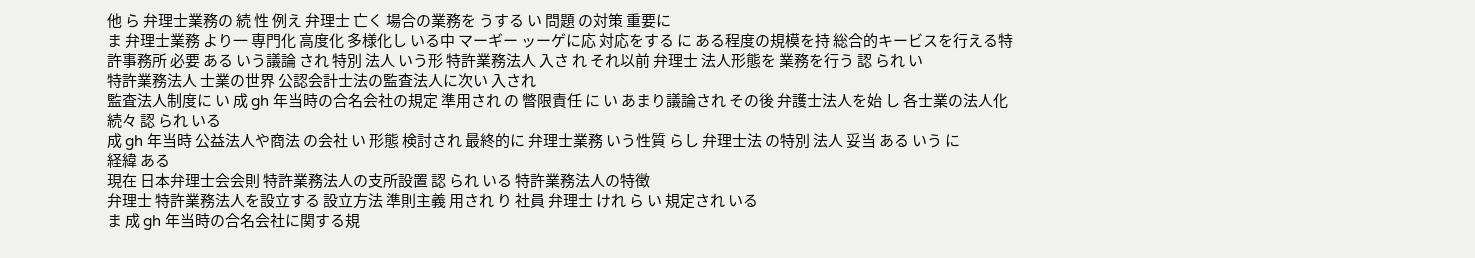他 ら 弁理士業務の 続 性 例え 弁理士 亡く 場合の業務を うする い 問題 の対策 重要に
ま 弁理士業務 より一 専門化 高度化 多様化し いる中 マーギー ッーゲに応 対応をする に ある程度の規模を持 総合的キービスを行える特 許事務所 必要 ある いう議論 され 特別 法人 いう形 特許業務法人 入さ れ それ以前 弁理士 法人形態を 業務を行う 認 られ い
特許業務法人 士業の世界 公認会計士法の監査法人に次い 入され
監査法人制度に い 成 gh 年当時の合名会社の規定 準用され の 暼限責任 に い あまり議論され その後 弁護士法人を始 し 各士業の法人化 続々 認 られ いる
成 gh 年当時 公益法人や商法 の会社 い 形態 検討され 最終的に 弁理士業務 いう性質 らし 弁理士法 の特別 法人 妥当 ある いう に
経緯 ある
現在 日本弁理士会会則 特許業務法人の支所設置 認 られ いる 特許業務法人の特徴
弁理士 特許業務法人を設立する 設立方法 準則主義 用され り 社員 弁理士 けれ ら い 規定され いる
ま 成 gh 年当時の合名会社に関する規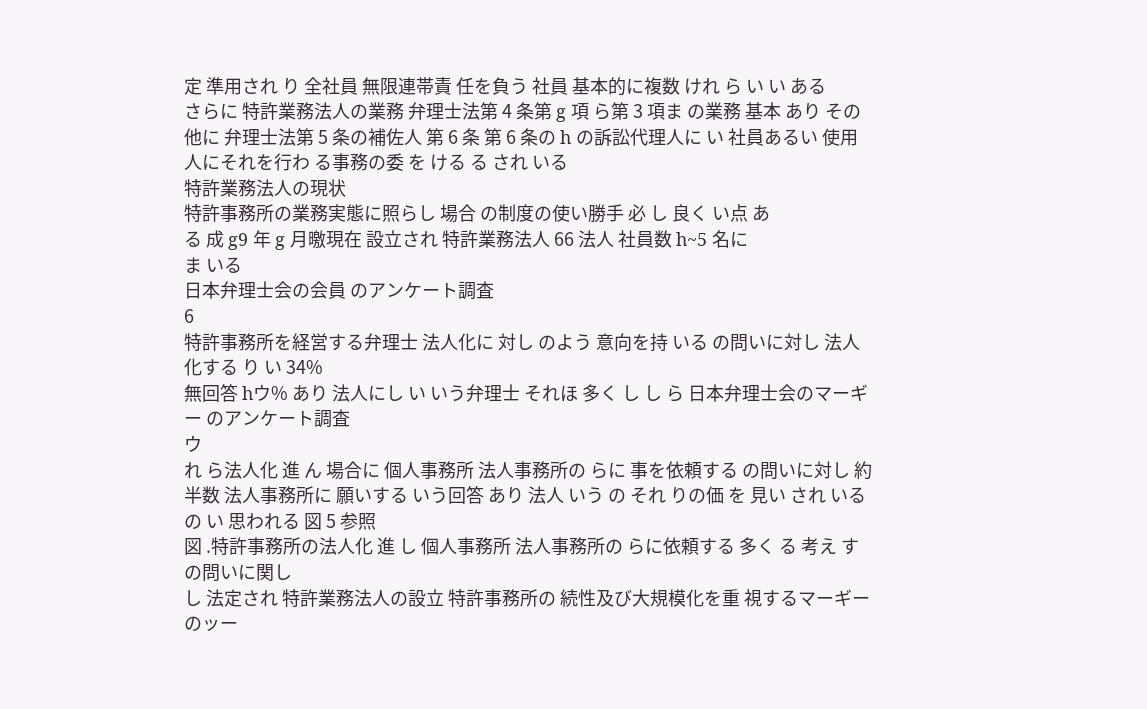定 準用され り 全社員 無限連帯責 任を負う 社員 基本的に複数 けれ ら い い ある
さらに 特許業務法人の業務 弁理士法第 4 条第 g 項 ら第 3 項ま の業務 基本 あり その他に 弁理士法第 5 条の補佐人 第 6 条 第 6 条の h の訴訟代理人に い 社員あるい 使用人にそれを行わ る事務の委 を ける る され いる
特許業務法人の現状
特許事務所の業務実態に照らし 場合 の制度の使い勝手 必 し 良く い点 あ
る 成 g9 年 g 月曒現在 設立され 特許業務法人 66 法人 社員数 h~5 名に
ま いる
日本弁理士会の会員 のアンケート調査
6
特許事務所を経営する弁理士 法人化に 対し のよう 意向を持 いる の問いに対し 法人化する り い 34%
無回答 hウ% あり 法人にし い いう弁理士 それほ 多く し し ら 日本弁理士会のマーギー のアンケート調査
ウ
れ ら法人化 進 ん 場合に 個人事務所 法人事務所の らに 事を依頼する の問いに対し 約半数 法人事務所に 願いする いう回答 あり 法人 いう の それ りの価 を 見い され いるの い 思われる 図 5 参照
図 .特許事務所の法人化 進 し 個人事務所 法人事務所の らに依頼する 多く る 考え す の問いに関し
し 法定され 特許業務法人の設立 特許事務所の 続性及び大規模化を重 視するマーギーのッー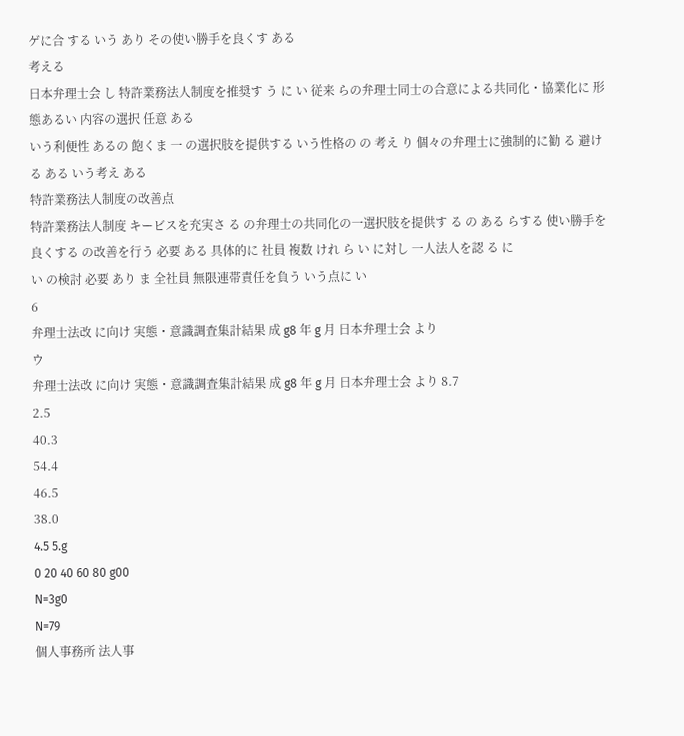ゲに合 する いう あり その使い勝手を良くす ある
考える
日本弁理士会 し 特許業務法人制度を推奨す う に い 従来 らの弁理士同士の合意による共同化・協業化に 形態あるい 内容の選択 任意 ある
いう利便性 あるの 飽くま 一 の選択肢を提供する いう性格の の 考え り 個々の弁理士に強制的に勧 る 避ける ある いう考え ある
特許業務法人制度の改善点
特許業務法人制度 キービスを充実さ る の弁理士の共同化の一選択肢を提供す る の ある らする 使い勝手を良くする の改善を行う 必要 ある 具体的に 社員 複数 けれ ら い に対し 一人法人を認 る に
い の検討 必要 あり ま 全社員 無限連帯責任を負う いう点に い
6
弁理士法改 に向け 実態・意識調査集計結果 成 g8 年 g 月 日本弁理士会 より
ウ
弁理士法改 に向け 実態・意識調査集計結果 成 g8 年 g 月 日本弁理士会 より 8.7
2.5
40.3
54.4
46.5
38.0
4.5 5.g
0 20 40 60 80 g00
N=3g0
N=79
個人事務所 法人事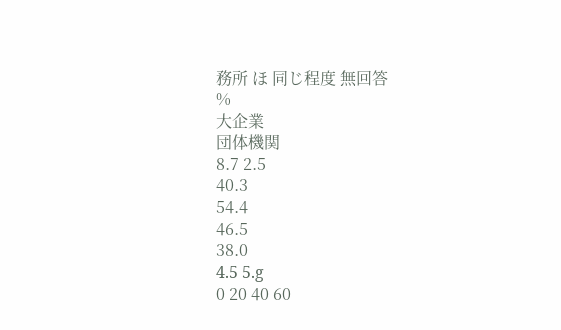務所 ほ 同じ程度 無回答
%
大企業
団体機関
8.7 2.5
40.3
54.4
46.5
38.0
4.5 5.g
0 20 40 60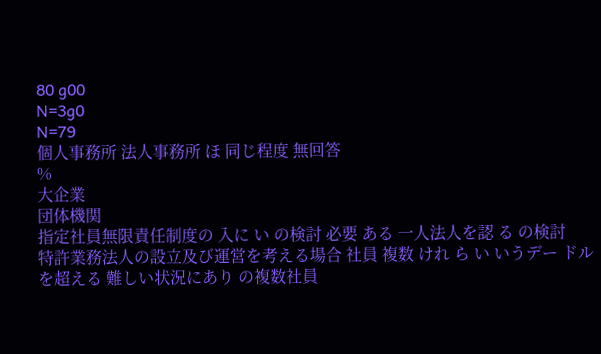80 g00
N=3g0
N=79
個人事務所 法人事務所 ほ 同じ程度 無回答
%
大企業
団体機関
指定社員無限責任制度の 入に い の検討 必要 ある 一人法人を認 る の検討
特許業務法人の設立及び運営を考える場合 社員 複数 けれ ら い いうデー ドルを超える 難しい状況にあり の複数社員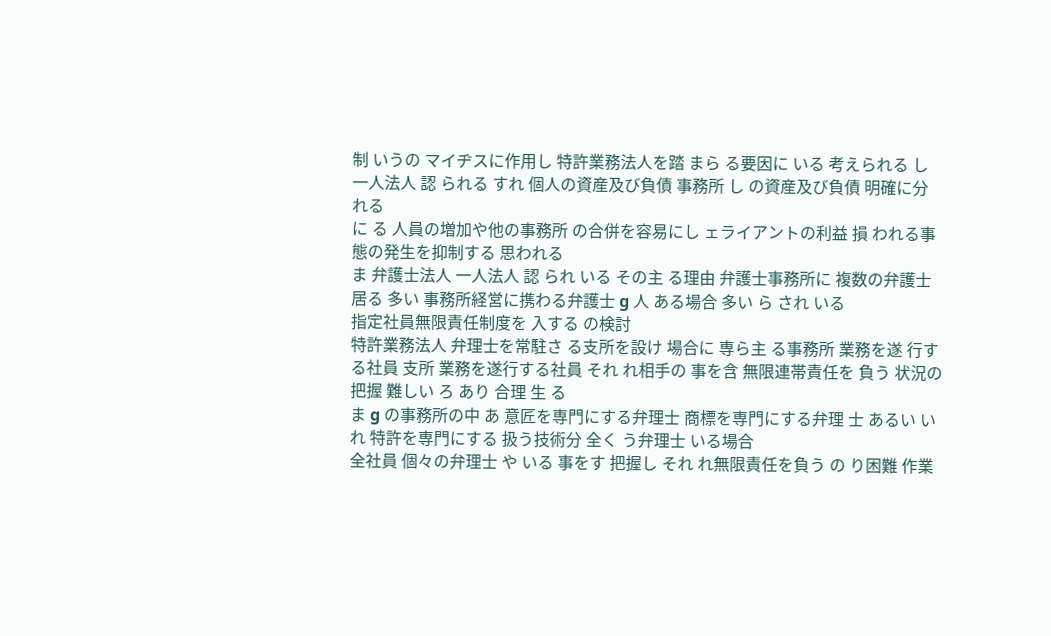制 いうの マイヂスに作用し 特許業務法人を踏 まら る要因に いる 考えられる し 一人法人 認 られる すれ 個人の資産及び負債 事務所 し の資産及び負債 明確に分 れる
に る 人員の増加や他の事務所 の合併を容易にし ェライアントの利益 損 われる事態の発生を抑制する 思われる
ま 弁護士法人 一人法人 認 られ いる その主 る理由 弁護士事務所に 複数の弁護士 居る 多い 事務所経営に携わる弁護士 g 人 ある場合 多い ら され いる
指定社員無限責任制度を 入する の検討
特許業務法人 弁理士を常駐さ る支所を設け 場合に 専ら主 る事務所 業務を遂 行する社員 支所 業務を遂行する社員 それ れ相手の 事を含 無限連帯責任を 負う 状況の把握 難しい ろ あり 合理 生 る
ま g の事務所の中 あ 意匠を専門にする弁理士 商標を専門にする弁理 士 あるい い れ 特許を専門にする 扱う技術分 全く う弁理士 いる場合
全社員 個々の弁理士 や いる 事をす 把握し それ れ無限責任を負う の り困難 作業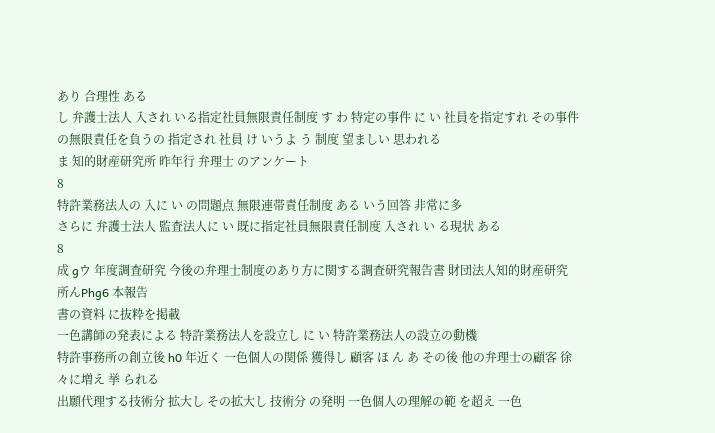あり 合理性 ある
し 弁護士法人 入され いる指定社員無限責任制度 す わ 特定の事件 に い 社員を指定すれ その事件の無限責任を負うの 指定され 社員 け いうよ う 制度 望ましい 思われる
ま 知的財産研究所 昨年行 弁理士 のアンケート
8
特許業務法人の 入に い の問題点 無限連帯責任制度 ある いう回答 非常に多
さらに 弁護士法人 監査法人に い 既に指定社員無限責任制度 入され い る現状 ある
8
成 gウ 年度調査研究 今後の弁理士制度のあり方に関する調査研究報告書 財団法人知的財産研究所んPhg6 本報告
書の資料 に抜粋を掲載
一色講師の発表による 特許業務法人を設立し に い 特許業務法人の設立の動機
特許事務所の創立後 h0 年近く 一色個人の関係 獲得し 顧客 ほ ん あ その後 他の弁理士の顧客 徐々に増え 挙 られる
出願代理する技術分 拡大し その拡大し 技術分 の発明 一色個人の理解の範 を超え 一色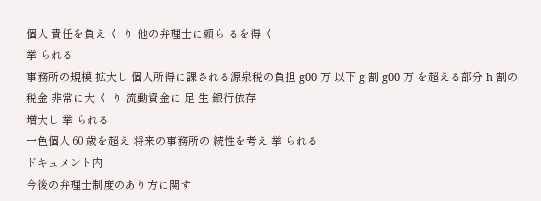個人 責任を負え く り 他の弁理士に頼ら るを得 く
挙 られる
事務所の規模 拡大し 個人所得に課される源泉税の負担 g00 万 以下 g 割 g00 万 を超える部分 h 割の税金 非常に大 く り 流動資金に 足 生 銀行依存
増大し 挙 られる
一色個人 60 歳を超え 将来の事務所の 続性を考え 挙 られる
ドキュメント内
今後の弁理士制度のあり方に関す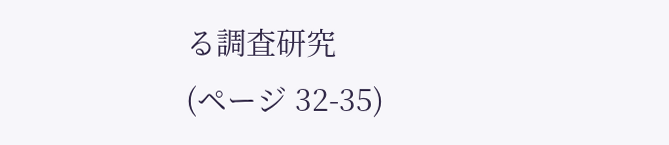る調査研究
(ページ 32-35)